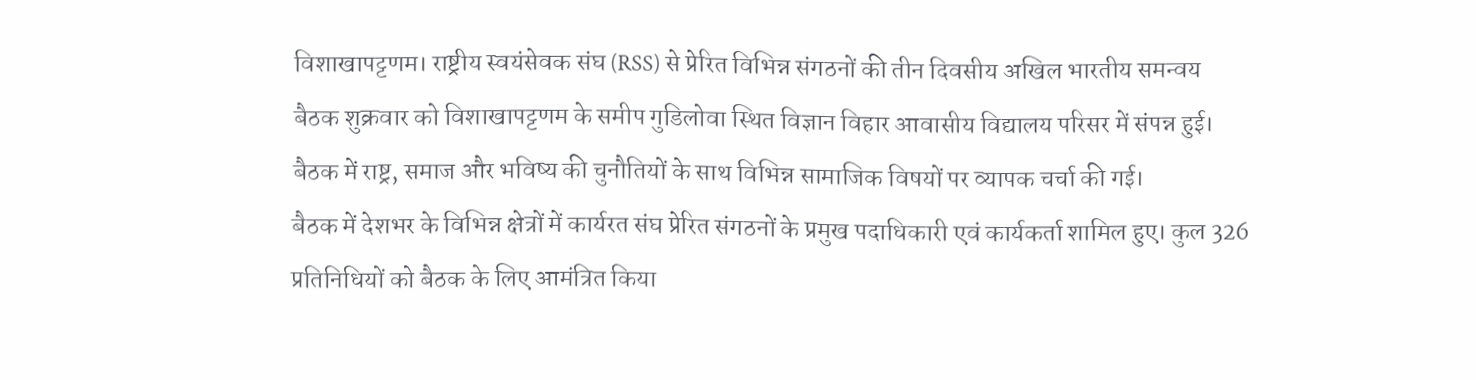विशाखापट्टणम। राष्ट्रीय स्वयंसेवक संघ (RSS) से प्रेरित विभिन्न संगठनों की तीन दिवसीय अखिल भारतीय समन्वय बैठक शुक्रवार को विशाखापट्टणम के समीप गुडिलोवा स्थित विज्ञान विहार आवासीय विद्यालय परिसर में संपन्न हुई। बैठक में राष्ट्र, समाज और भविष्य की चुनौतियों के साथ विभिन्न सामाजिक विषयों पर व्यापक चर्चा की गई।
बैठक में देशभर के विभिन्न क्षेत्रों में कार्यरत संघ प्रेरित संगठनों के प्रमुख पदाधिकारी एवं कार्यकर्ता शामिल हुए। कुल 326 प्रतिनिधियों को बैठक के लिए आमंत्रित किया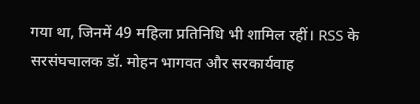गया था, जिनमें 49 महिला प्रतिनिधि भी शामिल रहीं। RSS के सरसंघचालक डॉ. मोहन भागवत और सरकार्यवाह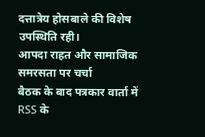दत्तात्रेय होसबाले की विशेष उपस्थिति रही।
आपदा राहत और सामाजिक समरसता पर चर्चा
बैठक के बाद पत्रकार वार्ता में RSS के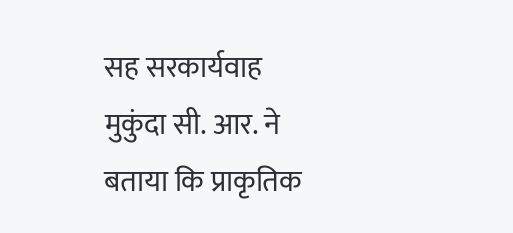सह सरकार्यवाह मुकुंदा सी. आर. ने बताया कि प्राकृतिक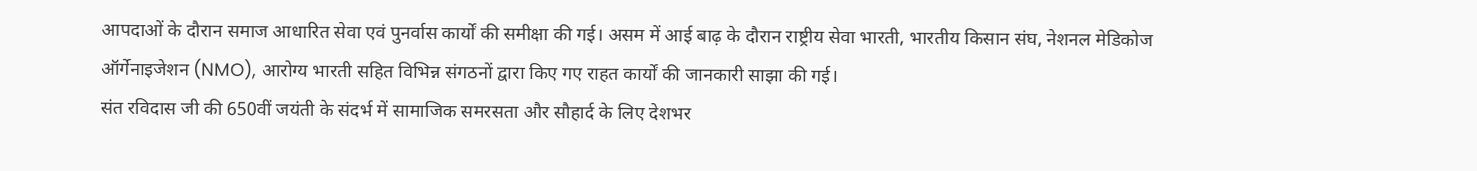आपदाओं के दौरान समाज आधारित सेवा एवं पुनर्वास कार्यों की समीक्षा की गई। असम में आई बाढ़ के दौरान राष्ट्रीय सेवा भारती, भारतीय किसान संघ, नेशनल मेडिकोज ऑर्गेनाइजेशन (NMO), आरोग्य भारती सहित विभिन्न संगठनों द्वारा किए गए राहत कार्यों की जानकारी साझा की गई।
संत रविदास जी की 650वीं जयंती के संदर्भ में सामाजिक समरसता और सौहार्द के लिए देशभर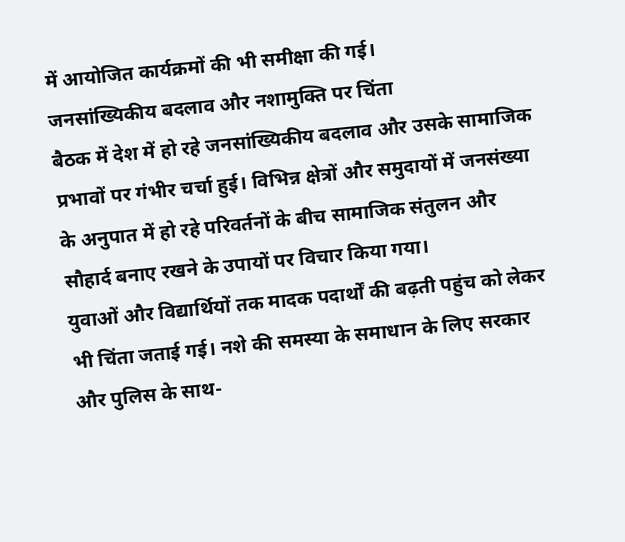में आयोजित कार्यक्रमों की भी समीक्षा की गई।
जनसांख्यिकीय बदलाव और नशामुक्ति पर चिंता
बैठक में देश में हो रहे जनसांख्यिकीय बदलाव और उसके सामाजिक प्रभावों पर गंभीर चर्चा हुई। विभिन्न क्षेत्रों और समुदायों में जनसंख्या के अनुपात में हो रहे परिवर्तनों के बीच सामाजिक संतुलन और सौहार्द बनाए रखने के उपायों पर विचार किया गया।
युवाओं और विद्यार्थियों तक मादक पदार्थों की बढ़ती पहुंच को लेकर भी चिंता जताई गई। नशे की समस्या के समाधान के लिए सरकार और पुलिस के साथ-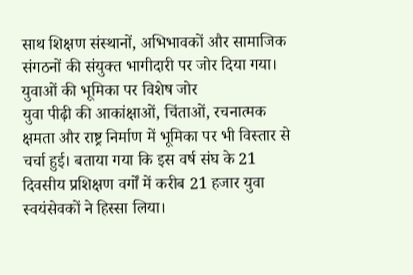साथ शिक्षण संस्थानों, अभिभावकों और सामाजिक संगठनों की संयुक्त भागीदारी पर जोर दिया गया।
युवाओं की भूमिका पर विशेष जोर
युवा पीढ़ी की आकांक्षाओं, चिंताओं, रचनात्मक क्षमता और राष्ट्र निर्माण में भूमिका पर भी विस्तार से चर्चा हुई। बताया गया कि इस वर्ष संघ के 21 दिवसीय प्रशिक्षण वर्गों में करीब 21 हजार युवा स्वयंसेवकों ने हिस्सा लिया।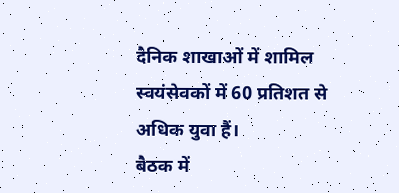दैनिक शाखाओं में शामिल स्वयंसेवकों में 60 प्रतिशत से अधिक युवा हैं।
बैठक में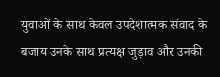युवाओं के साथ केवल उपदेशात्मक संवाद के बजाय उनके साथ प्रत्यक्ष जुड़ाव और उनकी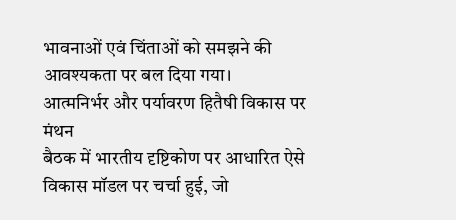भावनाओं एवं चिंताओं को समझने की आवश्यकता पर बल दिया गया।
आत्मनिर्भर और पर्यावरण हितैषी विकास पर मंथन
बैठक में भारतीय दृष्टिकोण पर आधारित ऐसे विकास मॉडल पर चर्चा हुई, जो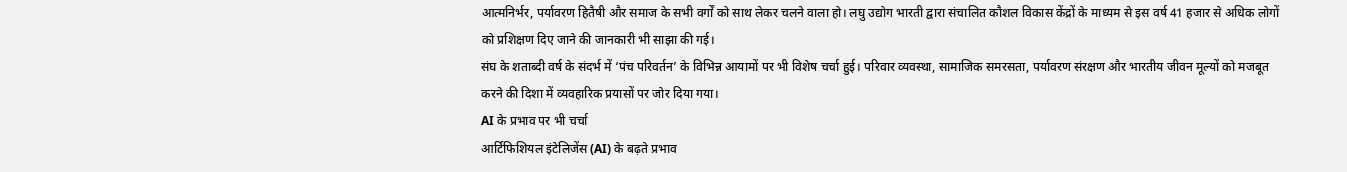आत्मनिर्भर, पर्यावरण हितैषी और समाज के सभी वर्गों को साथ लेकर चलने वाला हो। लघु उद्योग भारती द्वारा संचालित कौशल विकास केंद्रों के माध्यम से इस वर्ष 41 हजार से अधिक लोगों को प्रशिक्षण दिए जाने की जानकारी भी साझा की गई।
संघ के शताब्दी वर्ष के संदर्भ में ‘पंच परिवर्तन’ के विभिन्न आयामों पर भी विशेष चर्चा हुई। परिवार व्यवस्था, सामाजिक समरसता, पर्यावरण संरक्षण और भारतीय जीवन मूल्यों को मजबूत करने की दिशा में व्यवहारिक प्रयासों पर जोर दिया गया।
AI के प्रभाव पर भी चर्चा
आर्टिफिशियल इंटेलिजेंस (AI) के बढ़ते प्रभाव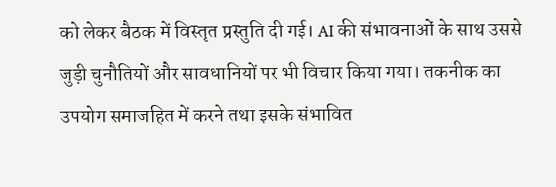को लेकर बैठक में विस्तृत प्रस्तुति दी गई। AI की संभावनाओं के साथ उससे जुड़ी चुनौतियों और सावधानियों पर भी विचार किया गया। तकनीक का उपयोग समाजहित में करने तथा इसके संभावित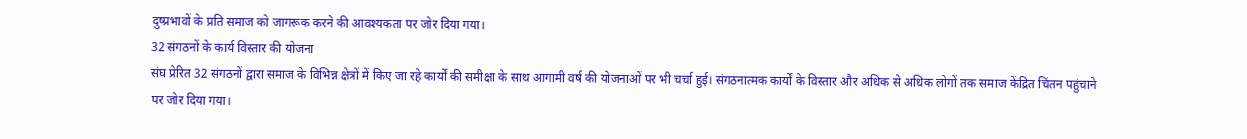दुष्प्रभावों के प्रति समाज को जागरूक करने की आवश्यकता पर जोर दिया गया।
32 संगठनों के कार्य विस्तार की योजना
संघ प्रेरित 32 संगठनों द्वारा समाज के विभिन्न क्षेत्रों में किए जा रहे कार्यों की समीक्षा के साथ आगामी वर्ष की योजनाओं पर भी चर्चा हुई। संगठनात्मक कार्यों के विस्तार और अधिक से अधिक लोगों तक समाज केंद्रित चिंतन पहुंचाने पर जोर दिया गया।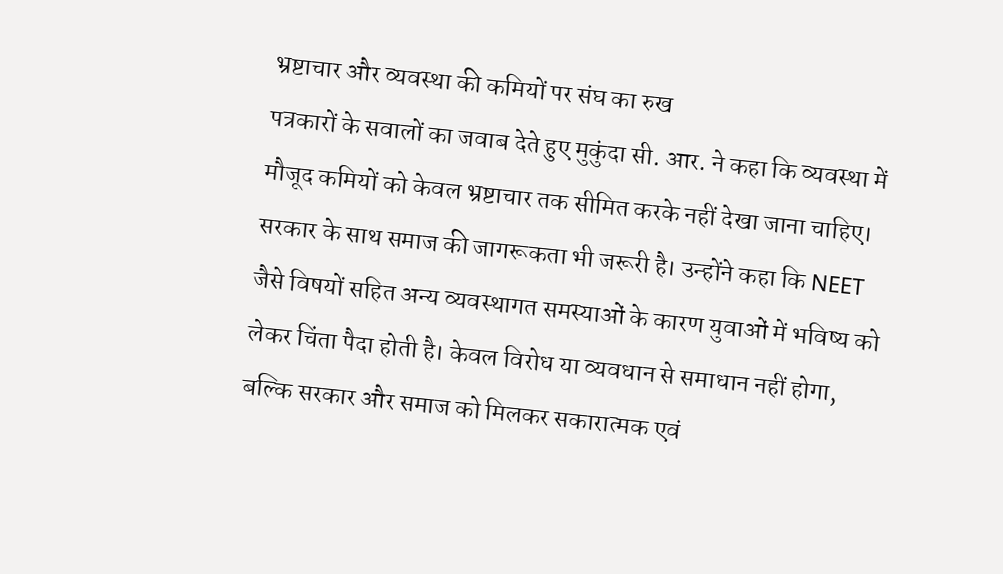भ्रष्टाचार और व्यवस्था की कमियों पर संघ का रुख
पत्रकारों के सवालों का जवाब देते हुए मुकुंदा सी. आर. ने कहा कि व्यवस्था में मौजूद कमियों को केवल भ्रष्टाचार तक सीमित करके नहीं देखा जाना चाहिए। सरकार के साथ समाज की जागरूकता भी जरूरी है। उन्होंने कहा कि NEET जैसे विषयों सहित अन्य व्यवस्थागत समस्याओं के कारण युवाओं में भविष्य को लेकर चिंता पैदा होती है। केवल विरोध या व्यवधान से समाधान नहीं होगा, बल्कि सरकार और समाज को मिलकर सकारात्मक एवं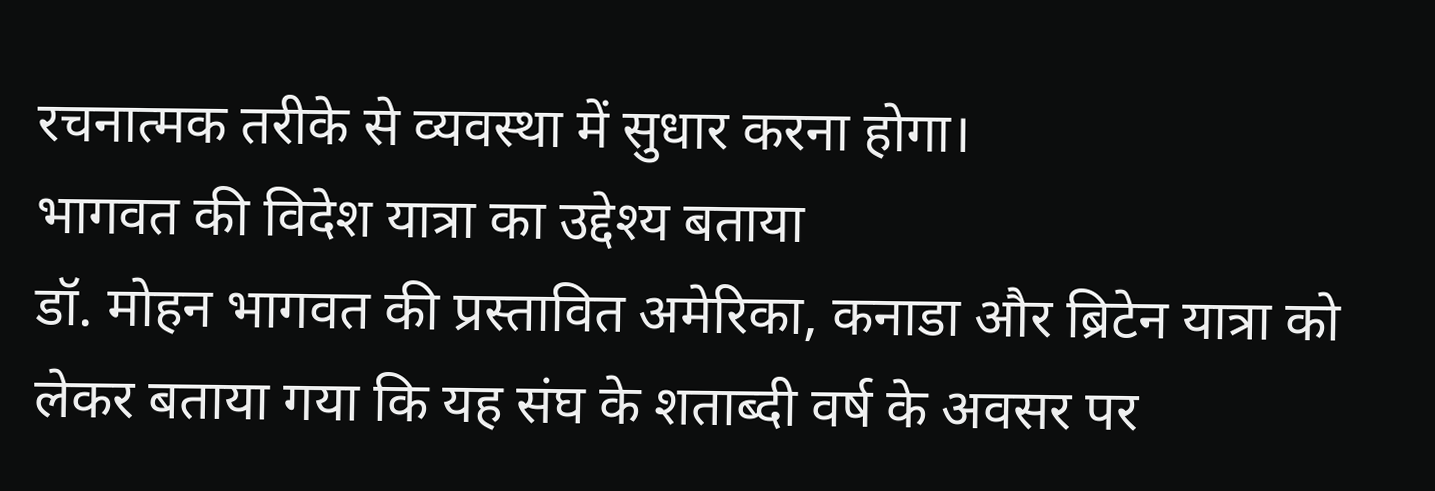रचनात्मक तरीके से व्यवस्था में सुधार करना होगा।
भागवत की विदेश यात्रा का उद्देश्य बताया
डॉ. मोहन भागवत की प्रस्तावित अमेरिका, कनाडा और ब्रिटेन यात्रा को लेकर बताया गया कि यह संघ के शताब्दी वर्ष के अवसर पर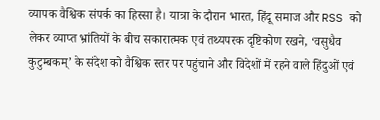व्यापक वैश्विक संपर्क का हिस्सा है। यात्रा के दौरान भारत, हिंदू समाज और RSS को लेकर व्याप्त भ्रांतियों के बीच सकारात्मक एवं तथ्यपरक दृष्टिकोण रखने, ‘वसुधैव कुटुम्बकम्’ के संदेश को वैश्विक स्तर पर पहुंचाने और विदेशों में रहने वाले हिंदुओं एवं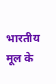भारतीय मूल के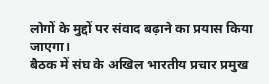लोगों के मुद्दों पर संवाद बढ़ाने का प्रयास किया जाएगा।
बैठक में संघ के अखिल भारतीय प्रचार प्रमुख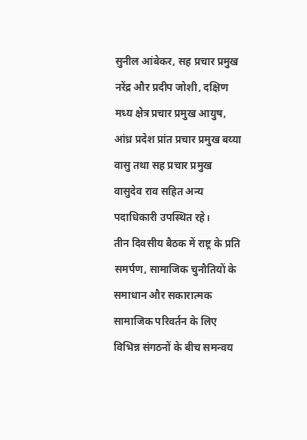सुनील आंबेकर, सह प्रचार प्रमुख नरेंद्र और प्रदीप जोशी, दक्षिण मध्य क्षेत्र प्रचार प्रमुख आयुष, आंध्र प्रदेश प्रांत प्रचार प्रमुख बय्या वासु तथा सह प्रचार प्रमुख वासुदेव राव सहित अन्य पदाधिकारी उपस्थित रहे।
तीन दिवसीय बैठक में राष्ट्र के प्रति समर्पण, सामाजिक चुनौतियों के समाधान और सकारात्मक सामाजिक परिवर्तन के लिए विभिन्न संगठनों के बीच समन्वय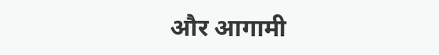और आगामी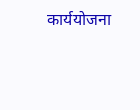कार्ययोजना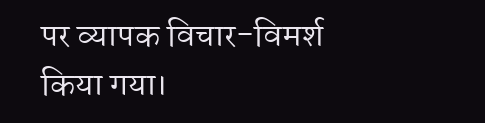पर व्यापक विचार-विमर्श किया गया।